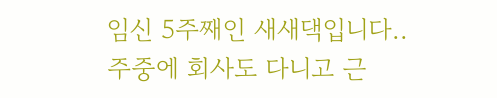임신 5주째인 새새댁입니다..
주중에 회사도 다니고 근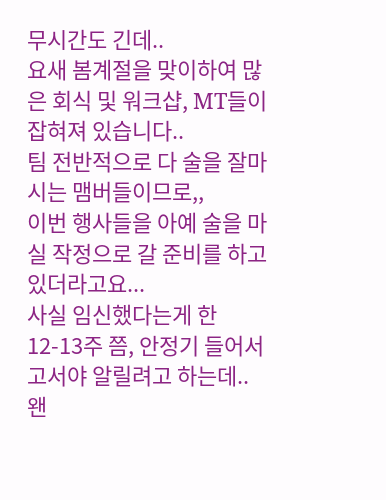무시간도 긴데..
요새 봄계절을 맞이하여 많은 회식 및 워크샵, MT들이 잡혀져 있습니다..
팀 전반적으로 다 술을 잘마시는 맴버들이므로,,
이번 행사들을 아예 술을 마실 작정으로 갈 준비를 하고 있더라고요...
사실 임신했다는게 한 12-13주 쯤, 안정기 들어서고서야 알릴려고 하는데..
왠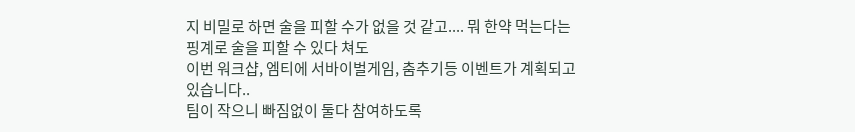지 비밀로 하면 술을 피할 수가 없을 것 같고.... 뭐 한약 먹는다는 핑계로 술을 피할 수 있다 쳐도
이번 워크샵, 엠티에 서바이벌게임, 춤추기등 이벤트가 계획되고 있습니다..
팀이 작으니 빠짐없이 둘다 참여하도록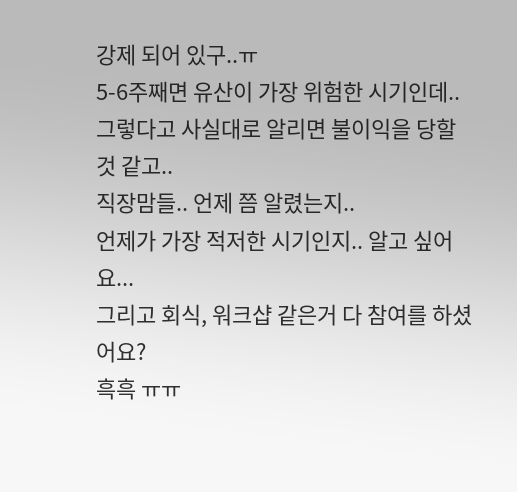강제 되어 있구..ㅠ
5-6주째면 유산이 가장 위험한 시기인데..
그렇다고 사실대로 알리면 불이익을 당할 것 같고..
직장맘들.. 언제 쯤 알렸는지..
언제가 가장 적저한 시기인지.. 알고 싶어요...
그리고 회식, 워크샵 같은거 다 참여를 하셨어요?
흑흑 ㅠㅠ